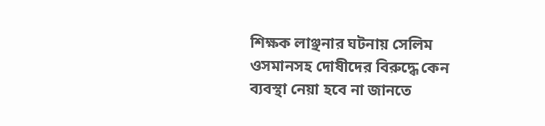শিক্ষক লাঞ্ছনার ঘটনায় সেলিম ওসমানসহ দোষীদের বিরুদ্ধে কেন ব্যবস্থা নেয়া হবে না জানতে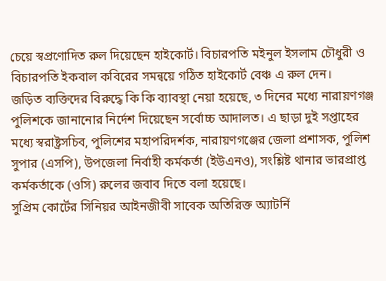চেয়ে স্বপ্রণোদিত রুল দিয়েছেন হাইকোর্ট। বিচারপতি মইনুল ইসলাম চৌধুরী ও বিচারপতি ইকবাল কবিরের সমন্বয়ে গঠিত হাইকোর্ট বেঞ্চ এ রুল দেন।
জড়িত ব্যক্তিদের বিরুদ্ধে কি কি ব্যাবস্থা নেয়া হয়েছে, ৩ দিনের মধ্যে নারায়ণগঞ্জ পুলিশকে জানানোর নির্দেশ দিয়েছেন সর্বোচ্চ আদালত। এ ছাড়া দুই সপ্তাহের মধ্যে স্বরাষ্ট্রসচিব, পুলিশের মহাপরিদর্শক, নারায়ণগঞ্জের জেলা প্রশাসক, পুলিশ সুপার (এসপি), উপজেলা নির্বাহী কর্মকর্তা (ইউএনও), সংশ্লিষ্ট থানার ভারপ্রাপ্ত কর্মকর্তাকে (ওসি) রুলের জবাব দিতে বলা হয়েছে।
সুপ্রিম কোর্টের সিনিয়র আইনজীবী সাবেক অতিরিক্ত অ্যাটর্নি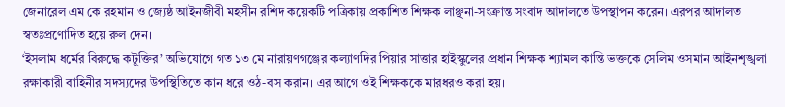জেনারেল এম কে রহমান ও জ্যেষ্ঠ আইনজীবী মহসীন রশিদ কয়েকটি পত্রিকায় প্রকাশিত শিক্ষক লাঞ্ছনা-সংক্রান্ত সংবাদ আদালতে উপস্থাপন করেন। এরপর আদালত স্বতঃপ্রণোদিত হয়ে রুল দেন।
‘ইসলাম ধর্মের বিরুদ্ধে কটূক্তির’ অভিযোগে গত ১৩ মে নারায়ণগঞ্জের কল্যাণদির পিয়ার সাত্তার হাইস্কুলের প্রধান শিক্ষক শ্যামল কান্তি ভক্তকে সেলিম ওসমান আইনশৃঙ্খলা রক্ষাকারী বাহিনীর সদস্যদের উপস্থিতিতে কান ধরে ওঠ-বস করান। এর আগে ওই শিক্ষককে মারধরও করা হয়।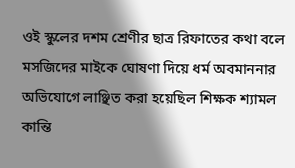ওই স্কুলের দশম শ্রেণীর ছাত্র রিফাতের কথা বলে মসজিদের মাইকে ঘোষণা দিয়ে ধর্ম অবমাননার অভিযোগে লাঞ্ছিত করা হয়েছিল শিক্ষক শ্যামল কান্তি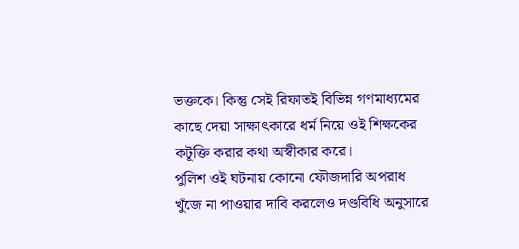ভক্তকে। কিন্তু সেই রিফাতই বিভিন্ন গণমাধ্যমের কাছে দেয়া সাক্ষাৎকারে ধর্ম নিয়ে ওই শিক্ষকের কটূক্তি করার কথা অস্বীকার করে।
পুলিশ ওই ঘটনায় কোনো ফৌজদারি অপরাধ খুঁজে না পাওয়ার দাবি করলেও দণ্ডবিধি অনুসারে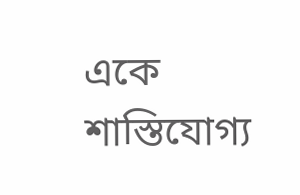একে শাস্তিযোগ্য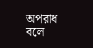অপরাধ বলে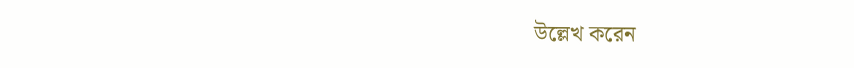উল্লেখ করেন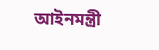আইনমন্ত্রী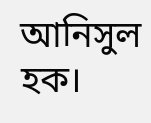আনিসুল হক।